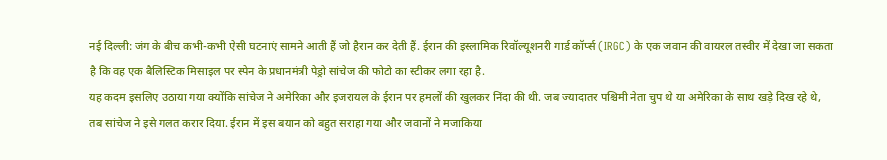नई दिल्ली: जंग के बीच कभी-कभी ऐसी घटनाएं सामने आती हैं जो हैरान कर देती हैं. ईरान की इस्लामिक रिवॉल्यूशनरी गार्ड कॉर्प्स (IRGC) के एक जवान की वायरल तस्वीर में देखा जा सकता है कि वह एक बैलिस्टिक मिसाइल पर स्पेन के प्रधानमंत्री पेड्रो सांचेज की फोटो का स्टीकर लगा रहा है.
यह कदम इसलिए उठाया गया क्योंकि सांचेज ने अमेरिका और इजरायल के ईरान पर हमलों की खुलकर निंदा की थी. जब ज्यादातर पश्चिमी नेता चुप थे या अमेरिका के साथ खड़े दिख रहे थे, तब सांचेज ने इसे गलत करार दिया. ईरान में इस बयान को बहुत सराहा गया और जवानों ने मजाकिया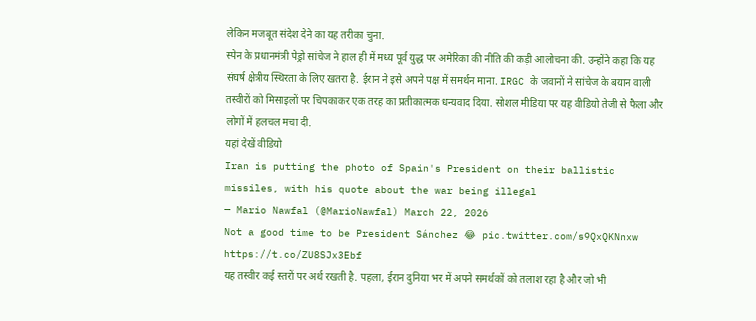लेकिन मजबूत संदेश देने का यह तरीका चुना.
स्पेन के प्रधानमंत्री पेड्रो सांचेज ने हाल ही में मध्य पूर्व युद्ध पर अमेरिका की नीति की कड़ी आलोचना की. उन्होंने कहा कि यह संघर्ष क्षेत्रीय स्थिरता के लिए खतरा है. ईरान ने इसे अपने पक्ष में समर्थन माना. IRGC के जवानों ने सांचेज के बयान वाली तस्वीरों को मिसाइलों पर चिपकाकर एक तरह का प्रतीकात्मक धन्यवाद दिया. सोशल मीडिया पर यह वीडियो तेजी से फैला और लोगों में हलचल मचा दी.
यहां देखें वीडियो
Iran is putting the photo of Spain's President on their ballistic missiles, with his quote about the war being illegal
— Mario Nawfal (@MarioNawfal) March 22, 2026
Not a good time to be President Sánchez 😂 pic.twitter.com/s9QxQKNnxw https://t.co/ZU8SJx3Ebf
यह तस्वीर कई स्तरों पर अर्थ रखती है. पहला, ईरान दुनिया भर में अपने समर्थकों को तलाश रहा है और जो भी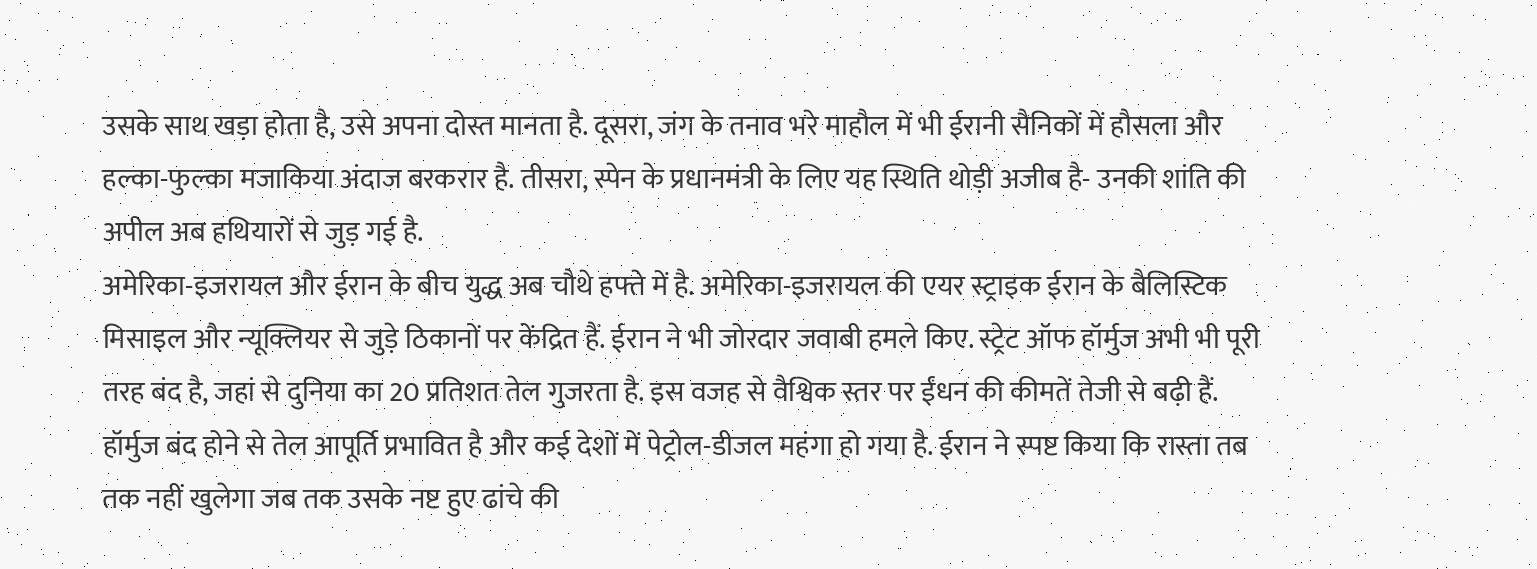उसके साथ खड़ा होता है, उसे अपना दोस्त मानता है. दूसरा, जंग के तनाव भरे माहौल में भी ईरानी सैनिकों में हौसला और हल्का-फुल्का मजाकिया अंदाज बरकरार है. तीसरा, स्पेन के प्रधानमंत्री के लिए यह स्थिति थोड़ी अजीब है- उनकी शांति की अपील अब हथियारों से जुड़ गई है.
अमेरिका-इजरायल और ईरान के बीच युद्ध अब चौथे हफ्ते में है. अमेरिका-इजरायल की एयर स्ट्राइक ईरान के बैलिस्टिक मिसाइल और न्यूक्लियर से जुड़े ठिकानों पर केंद्रित हैं. ईरान ने भी जोरदार जवाबी हमले किए. स्ट्रेट ऑफ हॉर्मुज अभी भी पूरी तरह बंद है, जहां से दुनिया का 20 प्रतिशत तेल गुजरता है. इस वजह से वैश्विक स्तर पर ईंधन की कीमतें तेजी से बढ़ी हैं.
हॉर्मुज बंद होने से तेल आपूर्ति प्रभावित है और कई देशों में पेट्रोल-डीजल महंगा हो गया है. ईरान ने स्पष्ट किया कि रास्ता तब तक नहीं खुलेगा जब तक उसके नष्ट हुए ढांचे की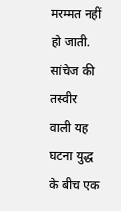मरम्मत नहीं हो जाती. सांचेज की तस्वीर वाली यह घटना युद्ध के बीच एक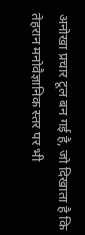अनोखा प्रचार टूल बन गई है, जो दिखाता है कि तेहरान मनोवैज्ञानिक स्तर पर भी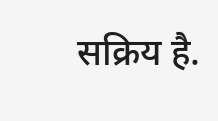सक्रिय है.